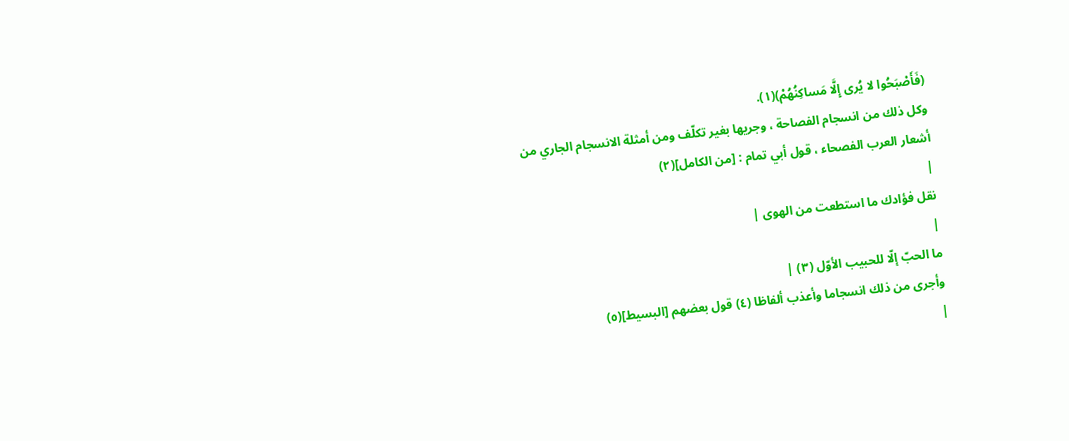(فَأَصْبَحُوا لا يُرى إِلَّا مَساكِنُهُمْ)(١).
وكل ذلك من انسجام الفصاحة ، وجريها بغير تكلّف ومن أمثلة الانسجام الجاري من أشعار العرب الفصحاء ، قول أبي تمام : [من الكامل](٢)
|
نقل فؤادك ما استطعت من الهوى |
|
ما الحبّ إلّا للحبيب الأوّل (٣) |
وأجرى من ذلك انسجاما وأعذب ألفاظا (٤) قول بعضهم [البسيط](٥)
|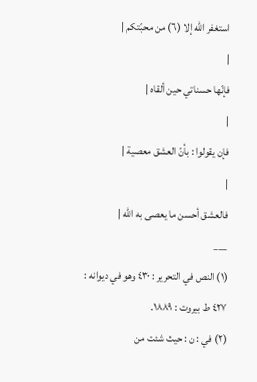استغفر الله إلا (٦) من محبّتكم |
|
فإنّها حسناتي حين ألقاه |
|
فإن يقولوا : بأنّ العشق معصية |
|
فالعشق أحسن ما يعصى به الله |
___
(١) النص في التحرير : ٤٣٠ وهو في ديوانه : ٤٢٧ ط بيروت : ١٨٨٩.
(٢) في : ن : حيث شئت من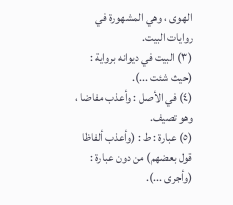الهوى ، وهي المشهورة في روايات البيت.
(٣) البيت في ديوانه برواية : (حيث شئت ...).
(٤) في الأصل : وأعذب مفاضا ، وهو تصيف.
(٥) عبارة : ط : (وأعذب ألفاظا قول بعضهم) من دون عبارة : (وأجرى ...).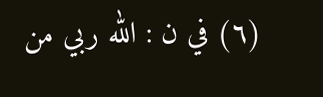(٦) في ن : الله ربي من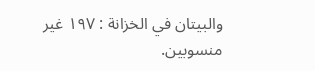والبيتان في الخزانة : ١٩٧ غير منسوبين.